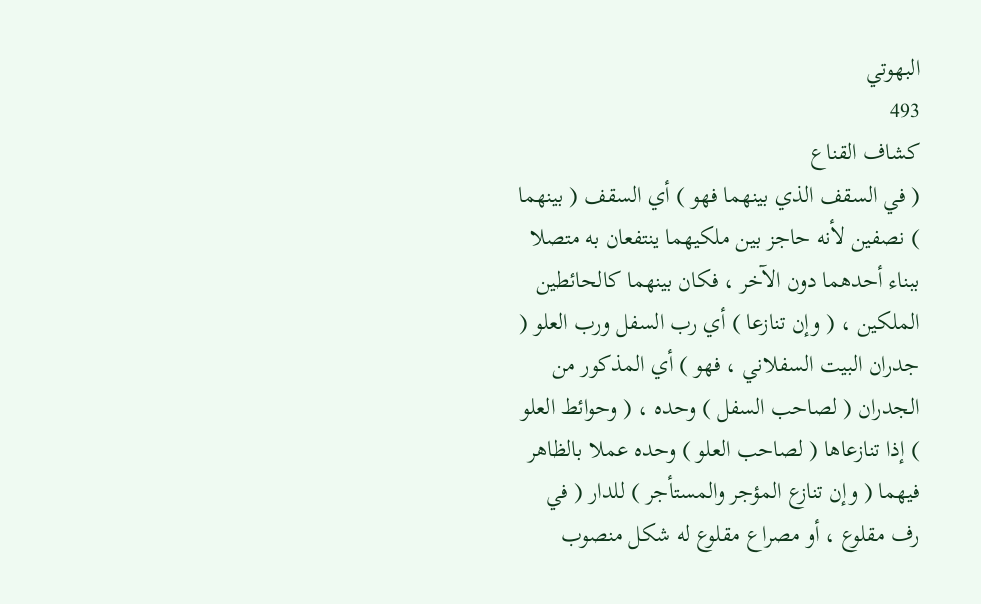البهوتي
493
كشاف القناع
( في السقف الذي بينهما فهو ) أي السقف ( بينهما ) نصفين لأنه حاجز بين ملكيهما ينتفعان به متصلا ببناء أحدهما دون الآخر ، فكان بينهما كالحائطين الملكين ، ( وإن تنازعا ) أي رب السفل ورب العلو ( جدران البيت السفلاني ، فهو ) أي المذكور من الجدران ( لصاحب السفل ) وحده ، ( وحوائط العلو ) إذا تنازعاها ( لصاحب العلو ) وحده عملا بالظاهر فيهما ( وإن تنازع المؤجر والمستأجر ) للدار ( في رف مقلوع ، أو مصراع مقلوع له شكل منصوب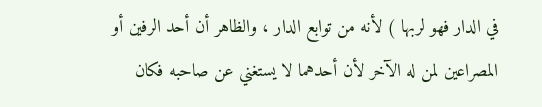في الدار فهو لربها ) لأنه من توابع الدار ، والظاهر أن أحد الرفين أو المصراعين لمن له الآخر لأن أحدهما لا يستغني عن صاحبه فكان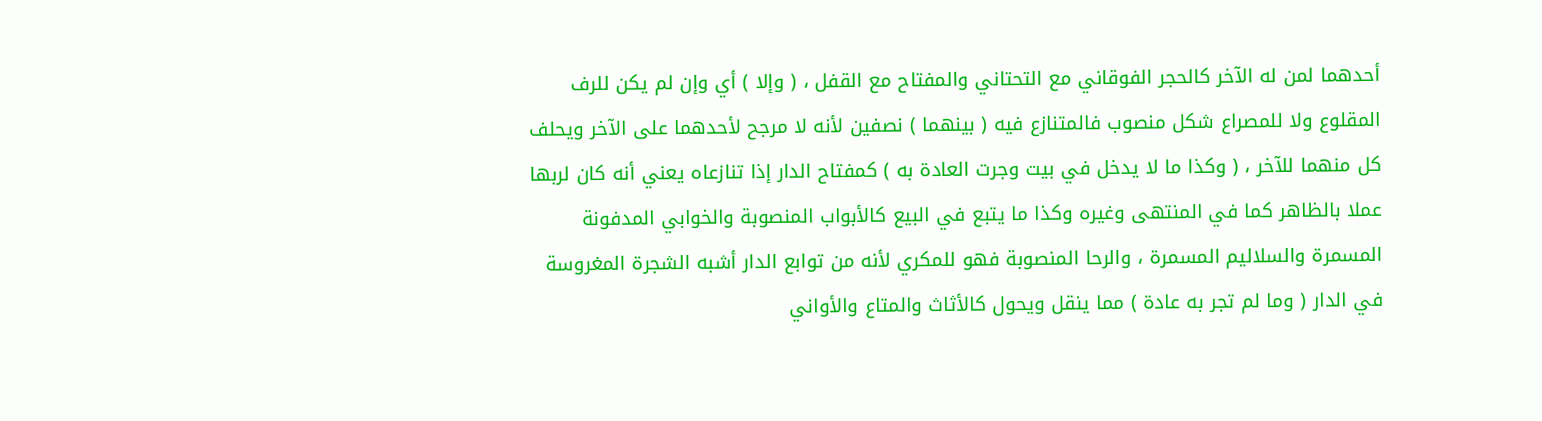أحدهما لمن له الآخر كالحجر الفوقاني مع التحتاني والمفتاح مع القفل ، ( وإلا ) أي وإن لم يكن للرف المقلوع ولا للمصراع شكل منصوب فالمتنازع فيه ( بينهما ) نصفين لأنه لا مرجح لأحدهما على الآخر ويحلف كل منهما للآخر ، ( وكذا ما لا يدخل في بيت وجرت العادة به ) كمفتاح الدار إذا تنازعاه يعني أنه كان لربها عملا بالظاهر كما في المنتهى وغيره وكذا ما يتبع في البيع كالأبواب المنصوبة والخوابي المدفونة المسمرة والسلاليم المسمرة ، والرحا المنصوبة فهو للمكري لأنه من توابع الدار أشبه الشجرة المغروسة في الدار ( وما لم تجر به عادة ) مما ينقل ويحول كالأثاث والمتاع والأواني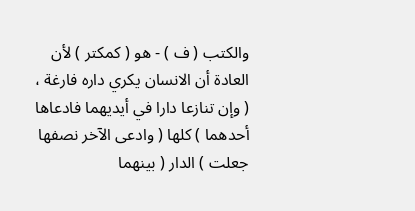والكتب ( ف ) - هو ( كمكتر ) لأن العادة أن الانسان يكري داره فارغة ، ( وإن تنازعا دارا في أيديهما فادعاها أحدهما ) كلها ( وادعى الآخر نصفها جعلت ) الدار ( بينهما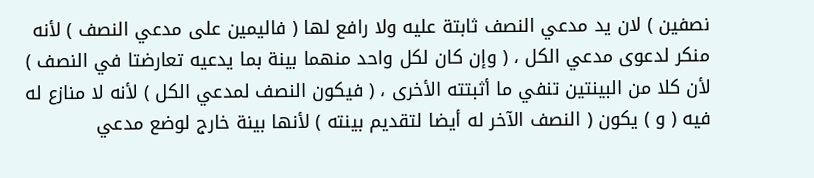نصفين ) لان يد مدعي النصف ثابتة عليه ولا رافع لها ( فاليمين على مدعي النصف ) لأنه منكر لدعوى مدعي الكل ، ( وإن كان لكل واحد منهما بينة بما يدعيه تعارضتا في النصف ) لأن كلا من البينتين تنفي ما أثبتته الأخرى ، ( فيكون النصف لمدعي الكل ) لأنه لا منازع له فيه ( و ) يكون ( النصف الآخر له أيضا لتقديم بينته ) لأنها بينة خارج لوضع مدعي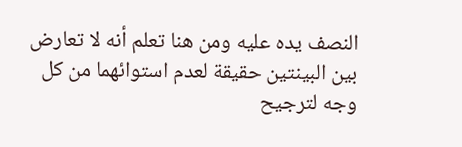النصف يده عليه ومن هنا تعلم أنه لا تعارض بين البينتين حقيقة لعدم استوائهما من كل وجه لترجيح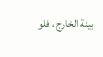بينة الخارج ، فلو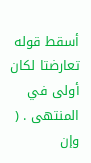أسقط قوله تعارضتا لكان أولى في المنتهى . ( وإن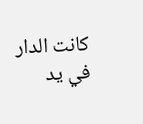كانت الدار في يد